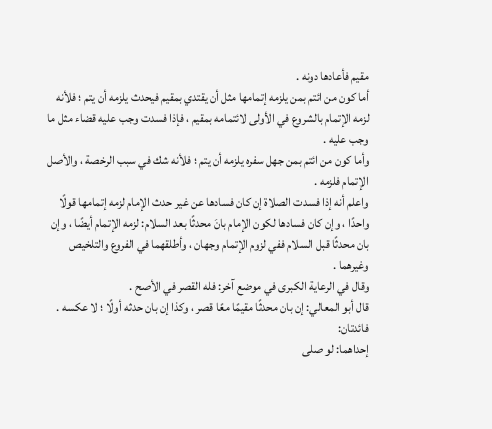مقيم فأعادها دونه .
أما كون من ائتم بمن يلزمه إتمامها مثل أن يقتدي بمقيم فيحدث يلزمه أن يتم ؛ فلأنه لزمه الإتمام بالشروع في الأولى لائتمامه بمقيم ، فإذا فسدت وجب عليه قضاء مثل ما وجب عليه .
وأما كون من ائتم بمن جهل سفره يلزمه أن يتم ؛ فلأنه شك في سبب الرخصة ، والأصل الإتمام فلزمه .
واعلم أنه إذا فسدت الصلاة إن كان فسادها عن غير حدث الإمام لزمه إتمامها قولًا واحدًا ، وإن كان فسادها لكون الإمام بانَ محدثًا بعد السلام: لزمه الإتمام أيضًا ، وإن بان محدثًا قبل السلام ففي لزوم الإتمام وجهان ، وأطلقهما في الفروع والتلخيص وغيرهما .
وقال في الرعاية الكبرى في موضع آخر: فله القصر في الأصح .
قال أبو المعالي: إن بان محدثًا مقيمًا معًا قصر ، وكذا إن بان حدثه أولًا ؛ لا عكسه .
فائدتان:
إحداهما: لو صلى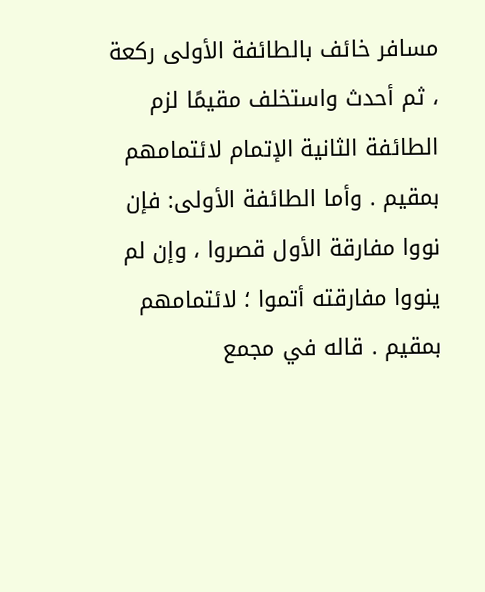مسافر خائف بالطائفة الأولى ركعة ، ثم أحدث واستخلف مقيمًا لزم الطائفة الثانية الإتمام لائتمامهم بمقيم . وأما الطائفة الأولى: فإن نووا مفارقة الأول قصروا ، وإن لم ينووا مفارقته أتموا ؛ لائتمامهم بمقيم . قاله في مجمع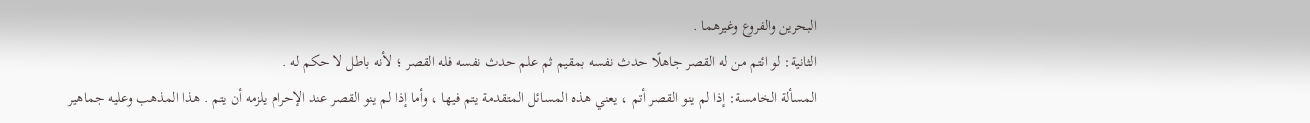البحرين والفروع وغيرهما .
الثانية: لو ائتم من له القصر جاهلًا حدث نفسه بمقيم ثم علم حدث نفسه فله القصر ؛ لأنه باطل لا حكم له .
المسألة الخامسة: إذا لم ينو القصر أتم ، يعني هذه المسائل المتقدمة يتم فيها ، وأما إذا لم ينو القصر عند الإحرام يلزمه أن يتم . هذا المذهب وعليه جماهير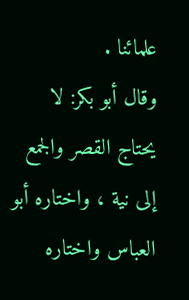علمائنا .
وقال أبو بكر: لا يحتاج القصر والجمع إلى نية ، واختاره أبو العباس واختاره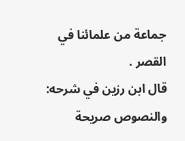جماعة من علمائنا في القصر .
قال ابن رزين في شرحه: والنصوص صريحة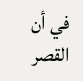في أن القصر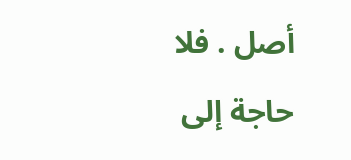أصل . فلا حاجة إلى